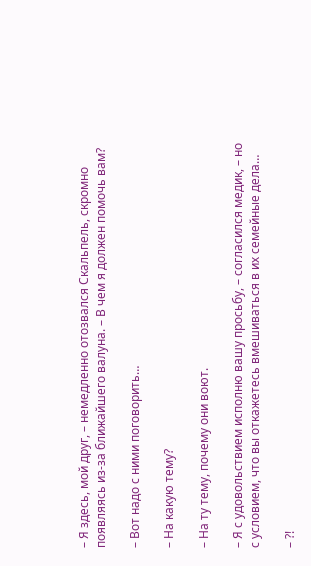– Я здесь, мой друг, – немедленно отозвался Скальпель, скромно появляясь из-за ближайшего валуна. – В чем я должен помочь вам?

– Вот надо с ними поговорить…

– На какую тему?

– На ту тему, почему они воют.

– Я с удовольствием исполню вашу просьбу, – согласился медик, – но с условием, что вы откажетесь вмешиваться в их семейные дела…

– ?!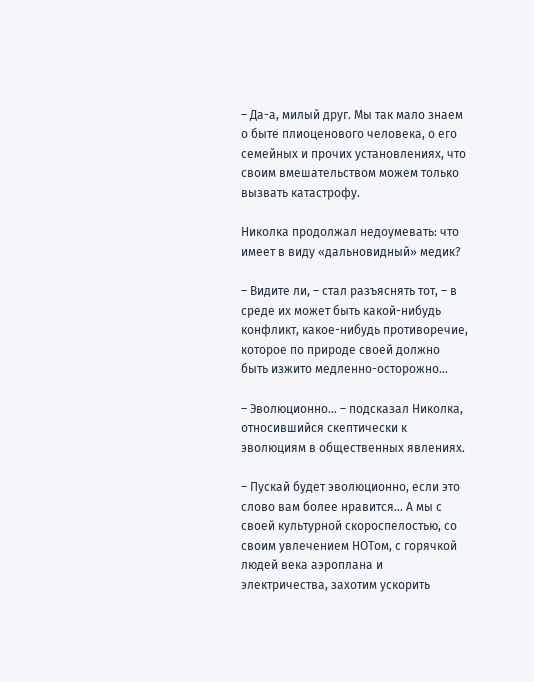– Да-а, милый друг. Мы так мало знаем о быте плиоценового человека, о его семейных и прочих установлениях, что своим вмешательством можем только вызвать катастрофу.

Николка продолжал недоумевать: что имеет в виду «дальновидный» медик?

– Видите ли, – стал разъяснять тот, – в среде их может быть какой-нибудь конфликт, какое-нибудь противоречие, которое по природе своей должно быть изжито медленно-осторожно…

– Эволюционно… – подсказал Николка, относившийся скептически к эволюциям в общественных явлениях.

– Пускай будет эволюционно, если это слово вам более нравится… А мы с своей культурной скороспелостью, со своим увлечением НОТом, с горячкой людей века аэроплана и электричества, захотим ускорить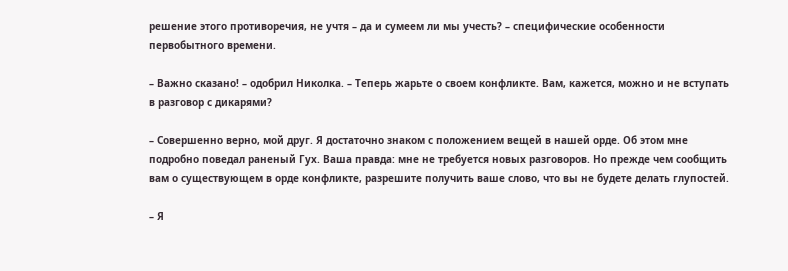решение этого противоречия, не учтя – да и сумеем ли мы учесть? – специфические особенности первобытного времени.

– Важно сказано! – одобрил Николка. – Теперь жарьте о своем конфликте. Вам, кажется, можно и не вступать в разговор с дикарями?

– Совершенно верно, мой друг. Я достаточно знаком с положением вещей в нашей орде. Об этом мне подробно поведал раненый Гух. Ваша правда: мне не требуется новых разговоров. Но прежде чем сообщить вам о существующем в орде конфликте, разрешите получить ваше слово, что вы не будете делать глупостей.

– Я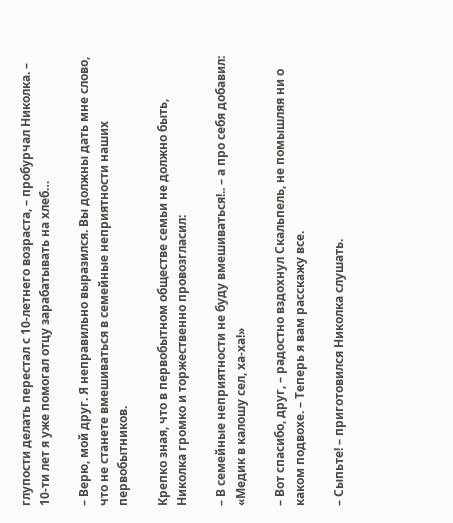глупости делать перестал с 10-летнего возраста, – пробурчал Николка. – 10-ти лет я уже помогал отцу зарабатывать на хлеб…

– Верю, мой друг. Я неправильно выразился. Вы должны дать мне слово, что не станете вмешиваться в семейные неприятности наших первобытников.

Крепко зная, что в первобытном обществе семьи не должно быть, Николка громко и торжественно провозгласил:

– В семейные неприятности не буду вмешиваться!.. – а про себя добавил: «Медик в калошу сел, ха-ха!»

– Вот спасибо, друг, – радостно вздохнул Скальпель, не помышляя ни о каком подвохе. – Теперь я вам расскажу все.

– Сыпьте! – приготовился Николка слушать.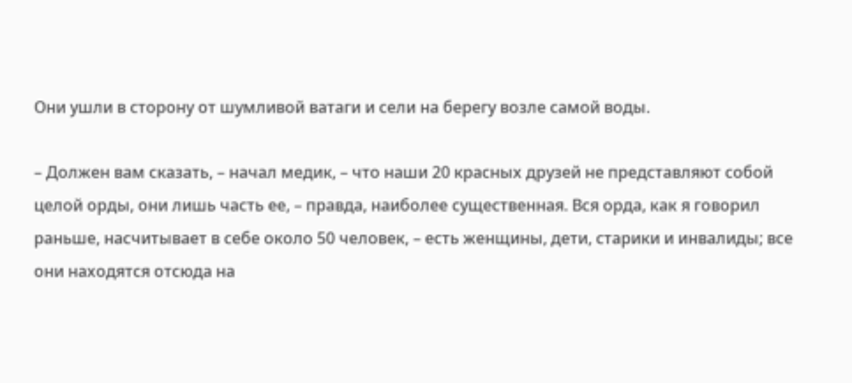Они ушли в сторону от шумливой ватаги и сели на берегу возле самой воды.

– Должен вам сказать, – начал медик, – что наши 20 красных друзей не представляют собой целой орды, они лишь часть ее, – правда, наиболее существенная. Вся орда, как я говорил раньше, насчитывает в себе около 50 человек, – есть женщины, дети, старики и инвалиды; все они находятся отсюда на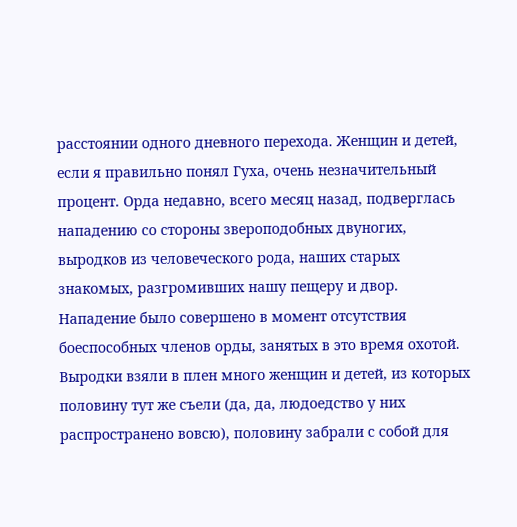расстоянии одного дневного перехода. Женщин и детей, если я правильно понял Гуха, очень незначительный процент. Орда недавно, всего месяц назад, подверглась нападению со стороны звероподобных двуногих, выродков из человеческого рода, наших старых знакомых, разгромивших нашу пещеру и двор. Нападение было совершено в момент отсутствия боеспособных членов орды, занятых в это время охотой. Выродки взяли в плен много женщин и детей, из которых половину тут же съели (да, да, людоедство у них распространено вовсю), половину забрали с собой для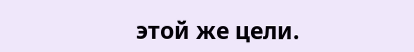этой же цели.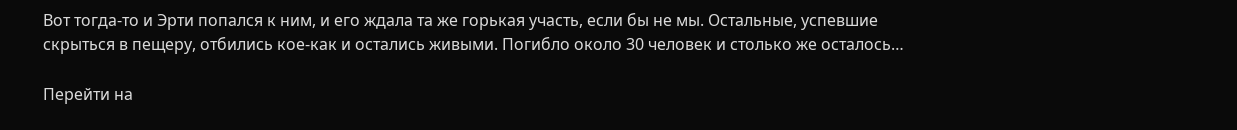Вот тогда-то и Эрти попался к ним, и его ждала та же горькая участь, если бы не мы. Остальные, успевшие скрыться в пещеру, отбились кое-как и остались живыми. Погибло около 30 человек и столько же осталось…

Перейти на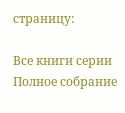страницу:

Все книги серии Полное собрание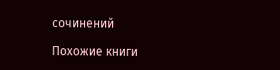сочинений

Похожие книги